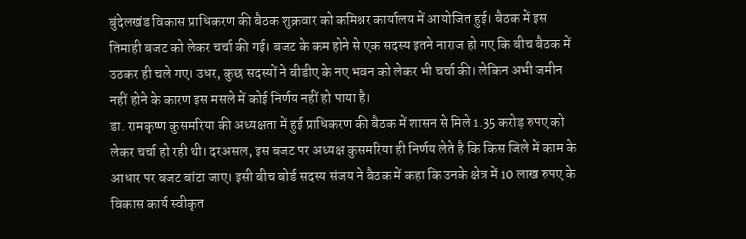बुंदेलखंड विकास प्राधिकरण की बैठक शुक्रवार को कमिश्नर कार्यालय में आयोजित हुई। बैठक में इस तिमाही बजट को लेकर चर्चा की गई। बजट के कम होने से एक सदस्य इतने नाराज हो गए कि बीच बैठक में उठकर ही चले गए। उधर, कुछ सदस्यों ने बीडीए के नए भवन को लेकर भी चर्चा की। लेकिन अभी जमीन नहीं होने के कारण इस मसले में कोई निर्णय नहीं हो पाया है।
डा. रामकृष्ण कुसमरिया की अध्यक्षता में हुई प्राधिकरण की बैठक में शासन से मिले 1.35 करोड़ रुपए को लेकर चर्चा हो रही थी। दरअसल, इस बजट पर अध्यक्ष कुसमरिया ही निर्णय लेते है कि किस जिले में काम के आधार पर बजट बांटा जाए। इसी बीच बोर्ड सदस्य संजय ने बैठक में कहा कि उनके क्षेत्र में 10 लाख रुपए के विकास कार्य स्वीकृत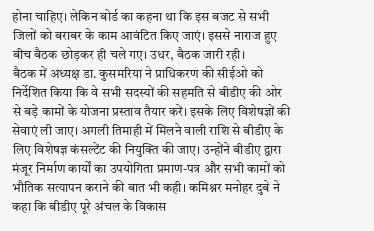होना चाहिए। लेकिन बोर्ड का कहना था कि इस बजट से सभी जिलों को बराबर के काम आवंटित किए जाएं। इससे नाराज हुए बीच बैठक छोड़कर ही चले गए। उधर, बैठक जारी रही।
बैठक में अध्यक्ष डा. कुसमरिया ने प्राधिकरण की सीईओ को निर्देशित किया कि वे सभी सदस्यों की सहमति से बीडीए की ओर से बड़े कामों के योजना प्रस्ताव तैयार करें। इसके लिए विशेषज्ञों की सेवाएं ली जाए। अगली तिमाही में मिलने वाली राशि से बीडीए के लिए विशेषज्ञ कंसल्टेंट की नियुक्ति की जाए। उन्होंने बीडीए द्वारा मंजूर निर्माण कार्यों का उपयोगिता प्रमाण-पत्र और सभी कामों को भौतिक सत्यापन कराने की बात भी कही। कमिश्नर मनोहर दुबे ने कहा कि बीडीए पूरे अंचल के विकास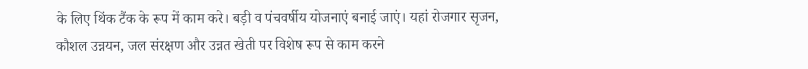के लिए थिंक टैंक के रूप में काम करे। बड़ी व पंचवर्षीय योजनाएं बनाई जाएं। यहां रोजगार सृजन, कौशल उन्नयन, जल संरक्षण और उन्नत खेती पर विशेष रूप से काम करने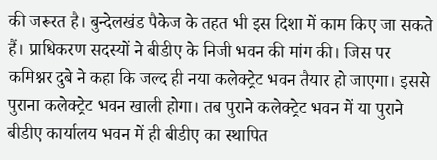की जरूरत है। बुन्देलखंड पैकेज के तहत भी इस दिशा में काम किए जा सकते हैं। प्राधिकरण सदस्यों ने बीडीए के निजी भवन की मांग की। जिस पर कमिश्नर दुबे ने कहा कि जल्द ही नया कलेक्ट्रेट भवन तैयार हो जाएगा। इससे पुराना कलेक्ट्रेट भवन खाली होगा। तब पुराने कलेक्ट्रेट भवन में या पुराने बीडीए कार्यालय भवन में ही बीडीए का स्थापित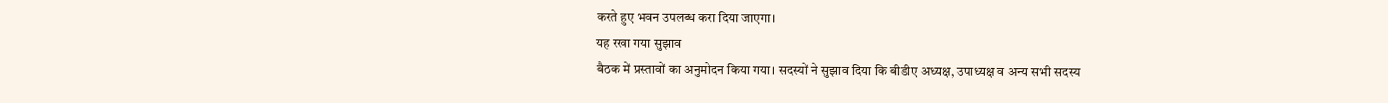करते हुए भवन उपलब्ध करा दिया जाएगा।
यह रखा गया सुझाव
बैठक में प्रस्तावों का अनुमोदन किया गया। सदस्यों ने सुझाव दिया कि बीडीए अध्यक्ष, उपाध्यक्ष व अन्य सभी सदस्य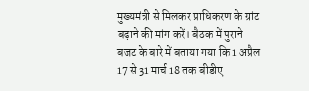मुख्यमंत्री से मिलकर प्राधिकरण के ग्रांट बढ़ाने की मांग करें। बैठक में पुराने बजट के बारे में बताया गया कि 1 अप्रैल 17 से 31 मार्च 18 तक बीडीए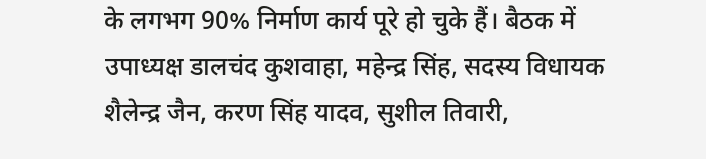के लगभग 90% निर्माण कार्य पूरे हो चुके हैं। बैठक में उपाध्यक्ष डालचंद कुशवाहा, महेन्द्र सिंह, सदस्य विधायक शैलेन्द्र जैन, करण सिंह यादव, सुशील तिवारी,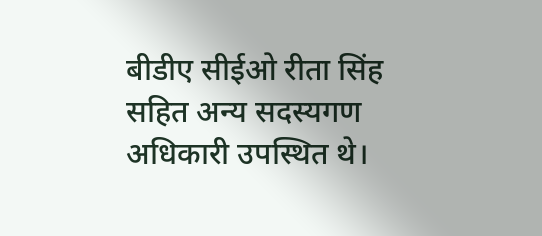बीडीए सीईओ रीता सिंह सहित अन्य सदस्यगण अधिकारी उपस्थित थे।